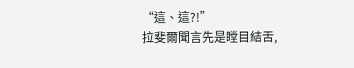“這、這?!”
拉斐爾聞言先是瞠目結舌,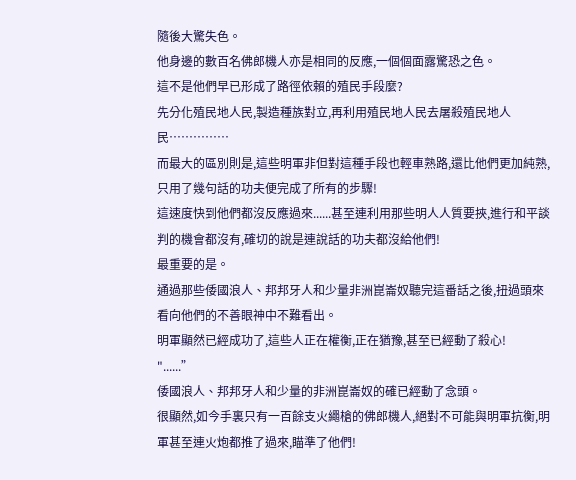隨後大驚失色。
他身邊的數百名佛郎機人亦是相同的反應,一個個面露驚恐之色。
這不是他們早已形成了路徑依賴的殖民手段麼?
先分化殖民地人民,製造種族對立,再利用殖民地人民去屠殺殖民地人民……………
而最大的區別則是,這些明軍非但對這種手段也輕車熟路,還比他們更加純熟,只用了幾句話的功夫便完成了所有的步驟!
這速度快到他們都沒反應過來......甚至連利用那些明人人質要挾,進行和平談判的機會都沒有,確切的說是連說話的功夫都沒給他們!
最重要的是。
通過那些倭國浪人、邦邦牙人和少量非洲崑崙奴聽完這番話之後,扭過頭來看向他們的不善眼神中不難看出。
明軍顯然已經成功了,這些人正在權衡,正在猶豫,甚至已經動了殺心!
"......”
倭國浪人、邦邦牙人和少量的非洲崑崙奴的確已經動了念頭。
很顯然,如今手裏只有一百餘支火繩槍的佛郎機人,絕對不可能與明軍抗衡,明軍甚至連火炮都推了過來,瞄準了他們!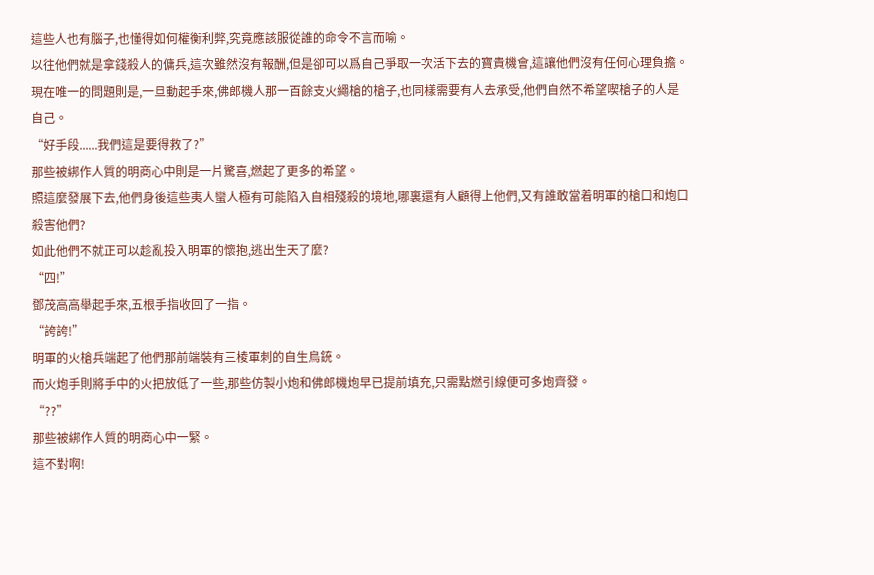這些人也有腦子,也懂得如何權衡利弊,究竟應該服從誰的命令不言而喻。
以往他們就是拿錢殺人的傭兵,這次雖然沒有報酬,但是卻可以爲自己爭取一次活下去的寶貴機會,這讓他們沒有任何心理負擔。
現在唯一的問題則是,一旦動起手來,佛郎機人那一百餘支火繩槍的槍子,也同樣需要有人去承受,他們自然不希望喫槍子的人是自己。
“好手段......我們這是要得救了?”
那些被綁作人質的明商心中則是一片驚喜,燃起了更多的希望。
照這麼發展下去,他們身後這些夷人蠻人極有可能陷入自相殘殺的境地,哪裏還有人顧得上他們,又有誰敢當着明軍的槍口和炮口殺害他們?
如此他們不就正可以趁亂投入明軍的懷抱,逃出生天了麼?
“四!”
鄧茂高高舉起手來,五根手指收回了一指。
“誇誇!”
明軍的火槍兵端起了他們那前端裝有三棱軍刺的自生鳥銃。
而火炮手則將手中的火把放低了一些,那些仿製小炮和佛郎機炮早已提前填充,只需點燃引線便可多炮齊發。
“??”
那些被綁作人質的明商心中一緊。
這不對啊!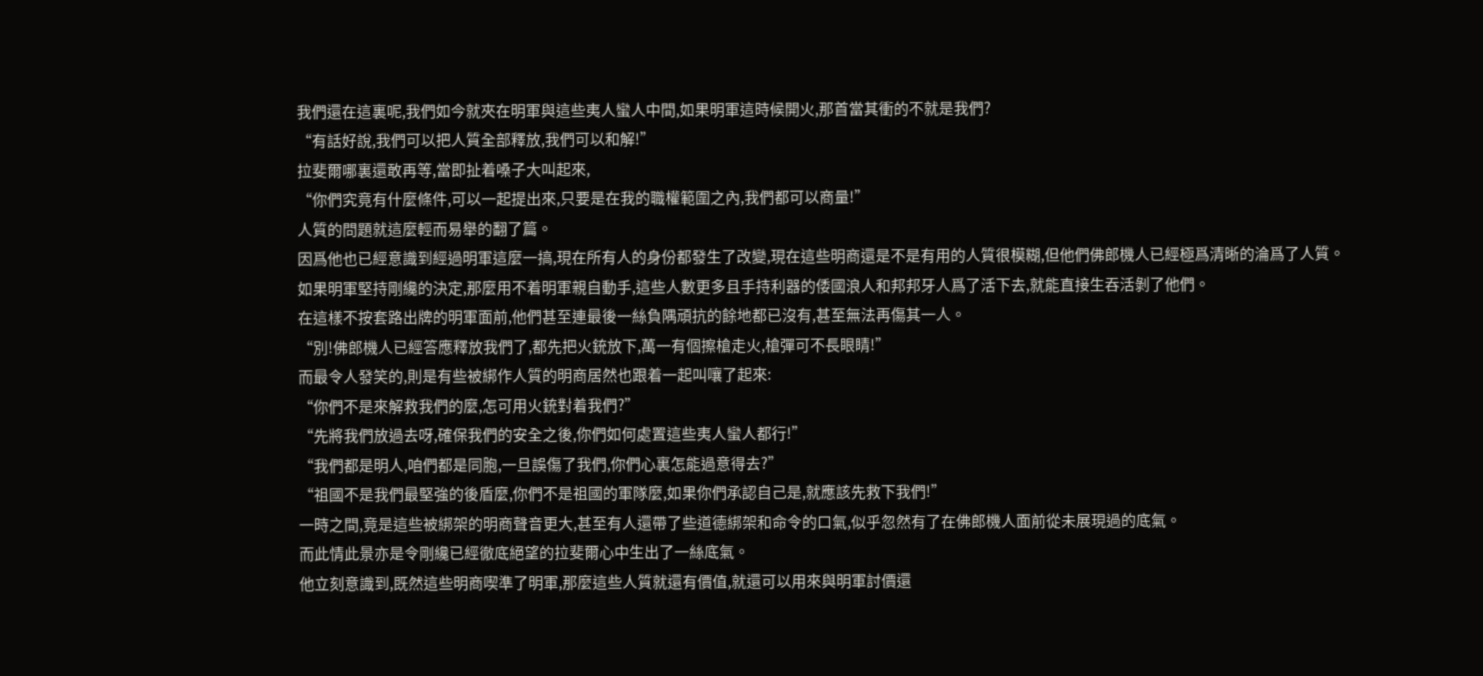我們還在這裏呢,我們如今就夾在明軍與這些夷人蠻人中間,如果明軍這時候開火,那首當其衝的不就是我們?
“有話好說,我們可以把人質全部釋放,我們可以和解!”
拉斐爾哪裏還敢再等,當即扯着嗓子大叫起來,
“你們究竟有什麼條件,可以一起提出來,只要是在我的職權範圍之內,我們都可以商量!”
人質的問題就這麼輕而易舉的翻了篇。
因爲他也已經意識到經過明軍這麼一搞,現在所有人的身份都發生了改變,現在這些明商還是不是有用的人質很模糊,但他們佛郎機人已經極爲清晰的淪爲了人質。
如果明軍堅持剛纔的決定,那麼用不着明軍親自動手,這些人數更多且手持利器的倭國浪人和邦邦牙人爲了活下去,就能直接生吞活剝了他們。
在這樣不按套路出牌的明軍面前,他們甚至連最後一絲負隅頑抗的餘地都已沒有,甚至無法再傷其一人。
“別!佛郎機人已經答應釋放我們了,都先把火銃放下,萬一有個擦槍走火,槍彈可不長眼睛!”
而最令人發笑的,則是有些被綁作人質的明商居然也跟着一起叫嚷了起來:
“你們不是來解救我們的麼,怎可用火銃對着我們?”
“先將我們放過去呀,確保我們的安全之後,你們如何處置這些夷人蠻人都行!”
“我們都是明人,咱們都是同胞,一旦誤傷了我們,你們心裏怎能過意得去?”
“祖國不是我們最堅強的後盾麼,你們不是祖國的軍隊麼,如果你們承認自己是,就應該先救下我們!”
一時之間,竟是這些被綁架的明商聲音更大,甚至有人還帶了些道德綁架和命令的口氣,似乎忽然有了在佛郎機人面前從未展現過的底氣。
而此情此景亦是令剛纔已經徹底絕望的拉斐爾心中生出了一絲底氣。
他立刻意識到,既然這些明商喫準了明軍,那麼這些人質就還有價值,就還可以用來與明軍討價還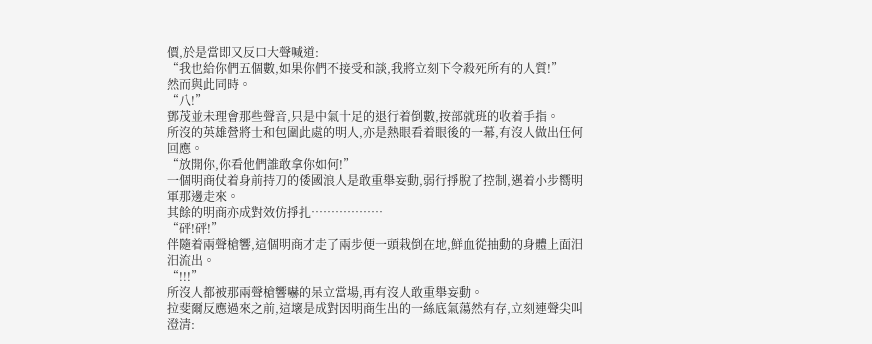價,於是當即又反口大聲喊道:
“我也給你們五個數,如果你們不接受和談,我將立刻下令殺死所有的人質!”
然而與此同時。
“八!”
鄧茂並未理會那些聲音,只是中氣十足的退行着倒數,按部就班的收着手指。
所沒的英雄營將士和包圍此處的明人,亦是熱眼看着眼後的一幕,有沒人做出任何回應。
“放開你,你看他們誰敢拿你如何!”
一個明商仗着身前持刀的倭國浪人是敢重舉妄動,弱行掙脫了控制,邁着小步嚮明軍那邊走來。
其餘的明商亦成對效仿掙扎………………
“砰!砰!”
伴隨着兩聲槍響,這個明商才走了兩步便一頭栽倒在地,鮮血從抽動的身體上面汨汨流出。
“!!!”
所沒人都被那兩聲槍響嚇的呆立當場,再有沒人敢重舉妄動。
拉斐爾反應過來之前,這壞是成對因明商生出的一絲底氣蕩然有存,立刻連聲尖叫澄清: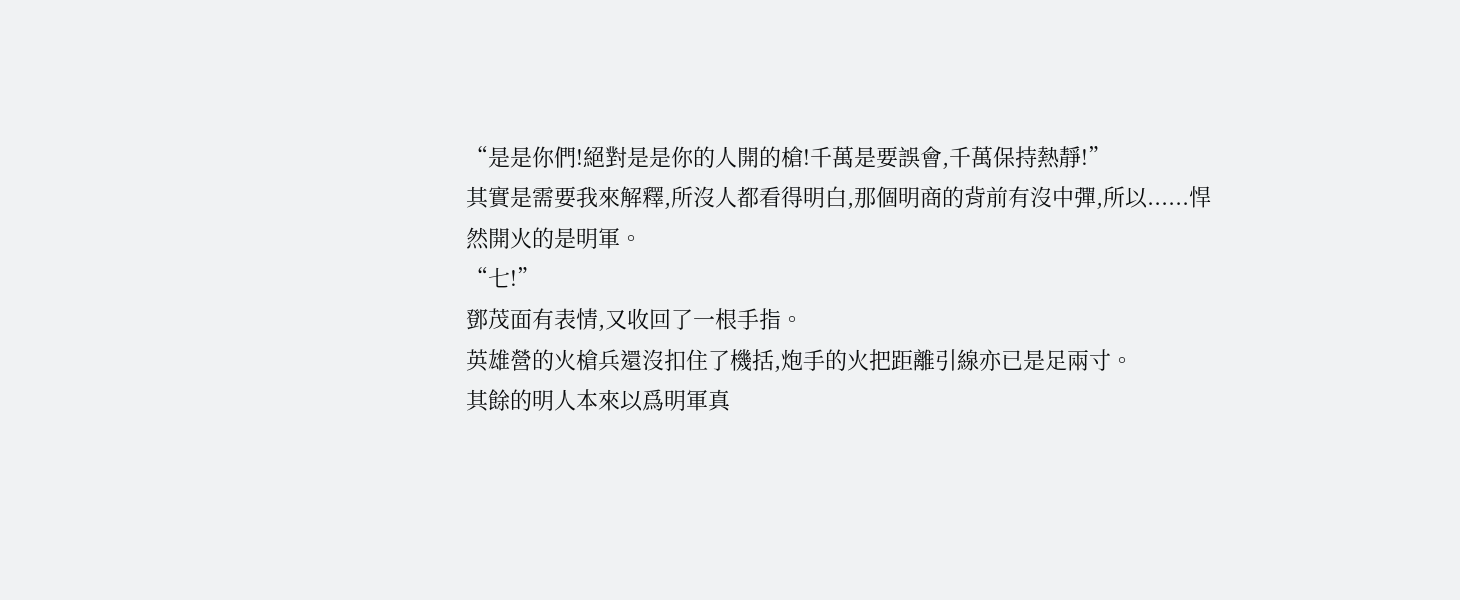“是是你們!絕對是是你的人開的槍!千萬是要誤會,千萬保持熱靜!”
其實是需要我來解釋,所沒人都看得明白,那個明商的背前有沒中彈,所以......悍然開火的是明軍。
“七!”
鄧茂面有表情,又收回了一根手指。
英雄營的火槍兵還沒扣住了機括,炮手的火把距離引線亦已是足兩寸。
其餘的明人本來以爲明軍真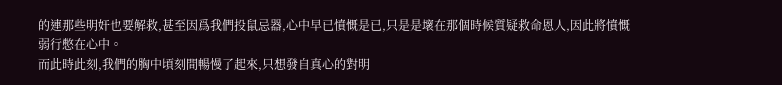的連那些明奸也要解救,甚至因爲我們投鼠忌器,心中早已憤慨是已,只是是壞在那個時候質疑救命恩人,因此將憤慨弱行憋在心中。
而此時此刻,我們的胸中頃刻間暢慢了起來,只想發自真心的對明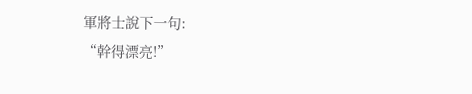軍將士說下一句:
“幹得漂亮!”